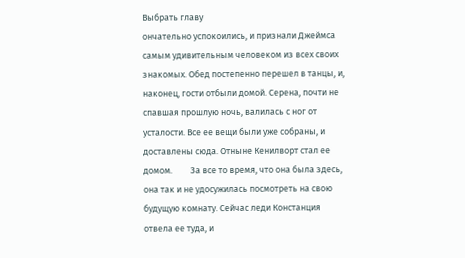Выбрать главу
ончательно успокоились, и признали Джеймса самым удивительным человеком из всех своих знакомых. Обед постепенно перешел в танцы, и, наконец, гости отбыли домой. Серена, почти не спавшая прошлую ночь, валилась с ног от усталости. Все ее вещи были уже собраны, и доставлены сюда. Отныне Кенилворт стал ее домом.         За все то время, что она была здесь, она так и не удосужилась посмотреть на свою будущую комнату. Сейчас леди Констанция отвела ее туда, и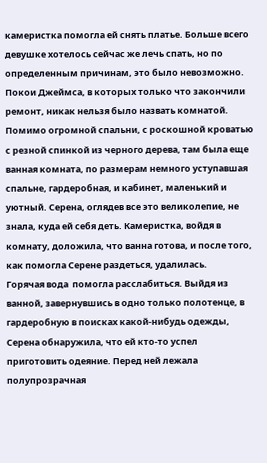камеристка помогла ей снять платье. Больше всего девушке хотелось сейчас же лечь спать, но по определенным причинам, это было невозможно. Покои Джеймса, в которых только что закончили ремонт, никак нельзя было назвать комнатой. Помимо огромной спальни, с роскошной кроватью с резной спинкой из черного дерева, там была еще ванная комната, по размерам немного уступавшая спальне, гардеробная, и кабинет, маленький и уютный. Серена, оглядев все это великолепие, не знала, куда ей себя деть. Камеристка, войдя в комнату, доложила, что ванна готова, и после того, как помогла Серене раздеться, удалилась.         Горячая вода  помогла расслабиться. Выйдя из ванной, завернувшись в одно только полотенце, в гардеробную в поисках какой-нибудь одежды, Серена обнаружила, что ей кто-то успел приготовить одеяние. Перед ней лежала полупрозрачная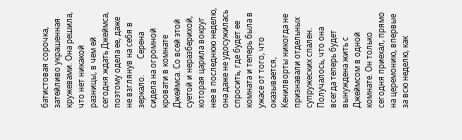батистовая сорочка, затейливо украшенная кружевами. Она решила, что нет никакой разницы, в чем ей сегодня ждать Джеймса, поэтому одела ее, даже не взглянув на себя в зеркало.        Серена сидела на огромной кровати в комнате Джеймса. Со всей этой суетой и неразберихой, которая царила вокруг нее в последнюю неделю, она даже не удосужилась спросить, где будет ее комната и теперь была в ужасе от того, что оказывается, Кенилворты никогда не признавали отдельных супружеских спален. Получалось, что она всегда теперь будет вынуждена жить с Джеймсом в одной комнате. Он только сегодня приехал, прямо на церемонию, впервые за всю неделю, как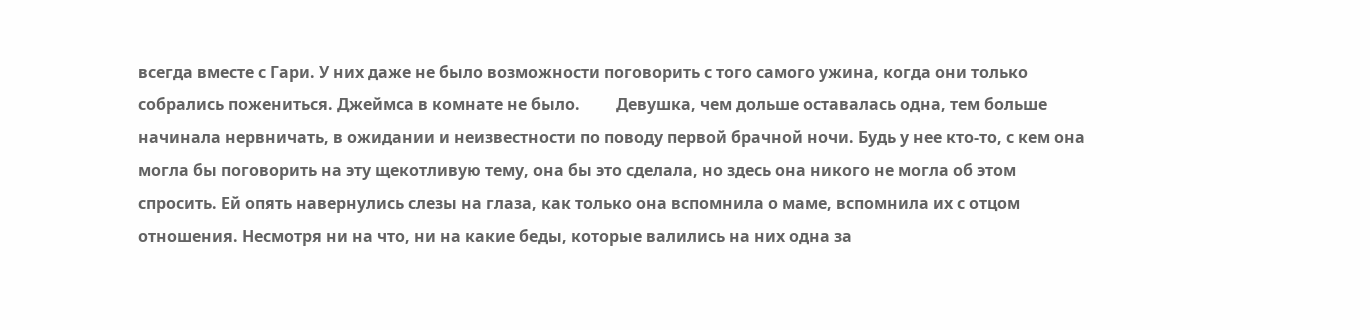всегда вместе с Гари. У них даже не было возможности поговорить с того самого ужина, когда они только собрались пожениться. Джеймса в комнате не было.         Девушка, чем дольше оставалась одна, тем больше начинала нервничать, в ожидании и неизвестности по поводу первой брачной ночи. Будь у нее кто-то, с кем она могла бы поговорить на эту щекотливую тему, она бы это сделала, но здесь она никого не могла об этом спросить. Ей опять навернулись слезы на глаза, как только она вспомнила о маме, вспомнила их с отцом отношения. Несмотря ни на что, ни на какие беды, которые валились на них одна за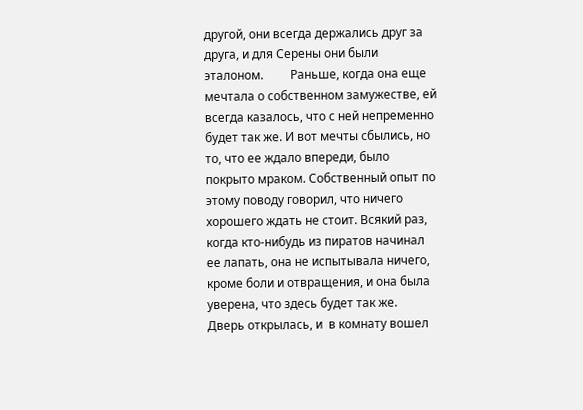другой, они всегда держались друг за друга, и для Серены они были эталоном.         Раньше, когда она еще мечтала о собственном замужестве, ей всегда казалось, что с ней непременно будет так же. И вот мечты сбылись, но то, что ее ждало впереди, было покрыто мраком. Собственный опыт по этому поводу говорил, что ничего хорошего ждать не стоит. Всякий раз, когда кто-нибудь из пиратов начинал ее лапать, она не испытывала ничего, кроме боли и отвращения, и она была уверена, что здесь будет так же.        Дверь открылась, и  в комнату вошел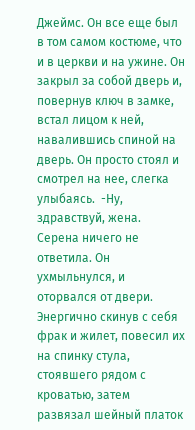Джеймс. Он все еще был в том самом костюме, что и в церкви и на ужине. Он закрыл за собой дверь и, повернув ключ в замке, встал лицом к ней, навалившись спиной на дверь. Он просто стоял и смотрел на нее, слегка улыбаясь.  -Ну, здравствуй, жена.  Серена ничего не ответила. Он ухмыльнулся, и оторвался от двери. Энергично скинув с себя фрак и жилет, повесил их на спинку стула, стоявшего рядом с кроватью, затем развязал шейный платок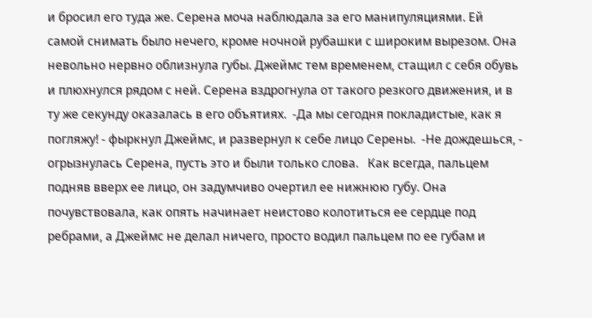и бросил его туда же. Серена моча наблюдала за его манипуляциями. Ей самой снимать было нечего, кроме ночной рубашки с широким вырезом. Она невольно нервно облизнула губы. Джеймс тем временем, стащил с себя обувь и плюхнулся рядом с ней. Серена вздрогнула от такого резкого движения, и в ту же секунду оказалась в его объятиях.  -Да мы сегодня покладистые, как я погляжу! - фыркнул Джеймс, и развернул к себе лицо Серены.  -Не дождешься, - огрызнулась Серена, пусть это и были только слова.   Как всегда, пальцем подняв вверх ее лицо, он задумчиво очертил ее нижнюю губу. Она почувствовала, как опять начинает неистово колотиться ее сердце под ребрами, а Джеймс не делал ничего, просто водил пальцем по ее губам и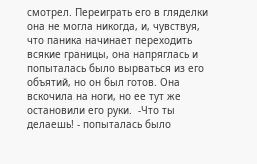смотрел. Переиграть его в гляделки она не могла никогда, и, чувствуя, что паника начинает переходить всякие границы, она напряглась и попыталась было вырваться из его объятий, но он был готов. Она вскочила на ноги, но ее тут же остановили его руки.  -Что ты делаешь! - попыталась было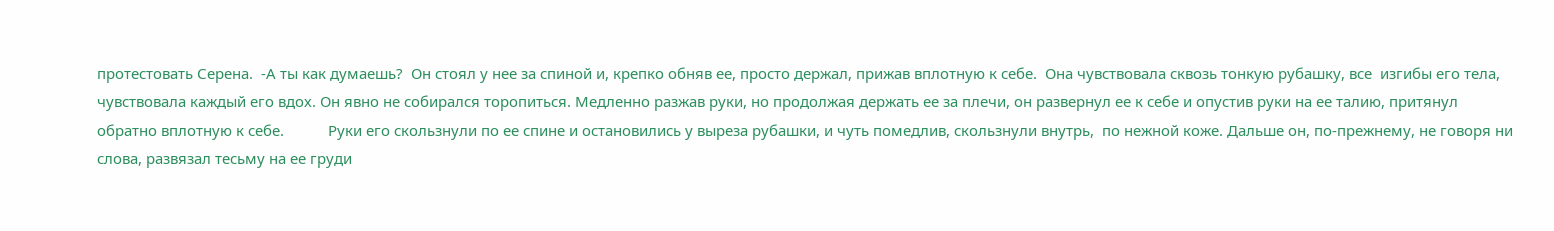протестовать Серена.  -А ты как думаешь?  Он стоял у нее за спиной и, крепко обняв ее, просто держал, прижав вплотную к себе.  Она чувствовала сквозь тонкую рубашку, все  изгибы его тела, чувствовала каждый его вдох. Он явно не собирался торопиться. Медленно разжав руки, но продолжая держать ее за плечи, он развернул ее к себе и опустив руки на ее талию, притянул обратно вплотную к себе.           Руки его скользнули по ее спине и остановились у выреза рубашки, и чуть помедлив, скользнули внутрь,  по нежной коже. Дальше он, по-прежнему, не говоря ни слова, развязал тесьму на ее груди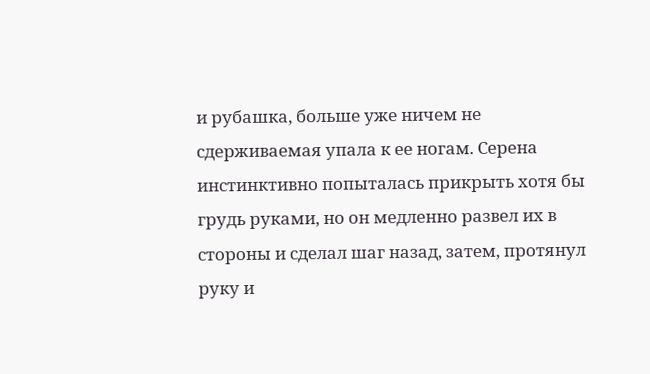и рубашка, больше уже ничем не сдерживаемая упала к ее ногам. Серена инстинктивно попыталась прикрыть хотя бы грудь руками, но он медленно развел их в стороны и сделал шаг назад, затем, протянул руку и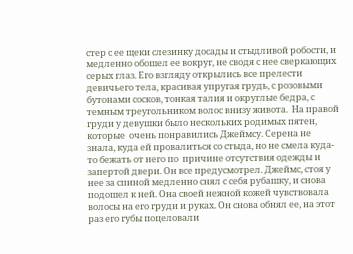стер с ее щеки слезинку досады и стыдливой робости, и медленно обошел ее вокруг, не сводя с нее сверкающих серых глаз. Его взгляду открылись все прелести девичьего тела, красивая упругая грудь, с розовыми бутонами сосков, тонкая талия и округлые бедра, с темным треугольником волос внизу живота.  На правой груди у девушки было нескольких родимых пятен, которые  очень понравились Джеймсу. Серена не знала, куда ей провалиться со стыда, но не смела куда-то бежать от него по  причине отсутствия одежды и запертой двери. Он все предусмотрел. Джеймс, стоя у нее за спиной медленно снял с себя рубашку, и снова подошел к ней. Она своей нежной кожей чувствовала волосы на его груди и руках. Он снова обнял ее, на этот раз его губы поцеловали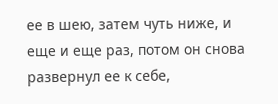ее в шею, затем чуть ниже, и еще и еще раз, потом он снова развернул ее к себе,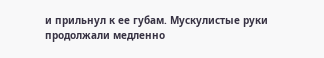и прильнул к ее губам. Мускулистые руки продолжали медленно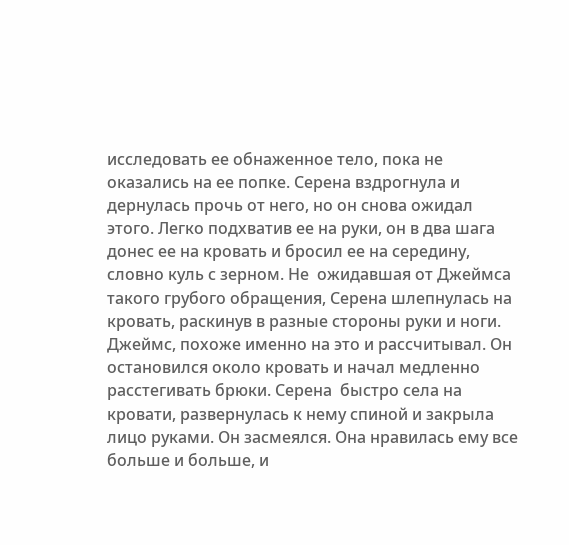исследовать ее обнаженное тело, пока не оказались на ее попке. Серена вздрогнула и дернулась прочь от него, но он снова ожидал этого. Легко подхватив ее на руки, он в два шага донес ее на кровать и бросил ее на середину, словно куль с зерном. Не  ожидавшая от Джеймса такого грубого обращения, Серена шлепнулась на кровать, раскинув в разные стороны руки и ноги.         Джеймс, похоже именно на это и рассчитывал. Он     остановился около кровать и начал медленно расстегивать брюки. Серена  быстро села на кровати, развернулась к нему спиной и закрыла лицо руками. Он засмеялся. Она нравилась ему все больше и больше, и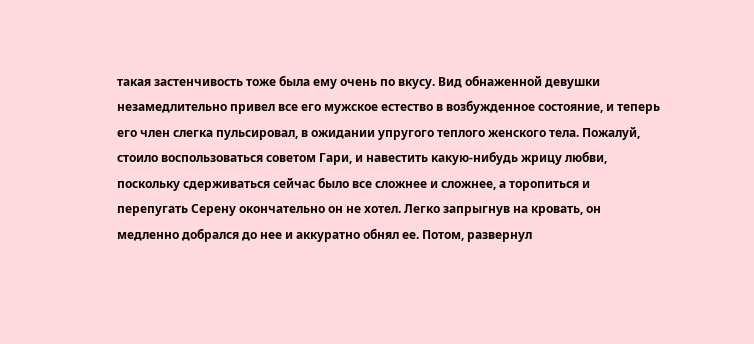такая застенчивость тоже была ему очень по вкусу. Вид обнаженной девушки незамедлительно привел все его мужское естество в возбужденное состояние, и теперь его член слегка пульсировал, в ожидании упругого теплого женского тела. Пожалуй, стоило воспользоваться советом Гари, и навестить какую-нибудь жрицу любви, поскольку сдерживаться сейчас было все сложнее и сложнее, а торопиться и перепугать Серену окончательно он не хотел. Легко запрыгнув на кровать, он медленно добрался до нее и аккуратно обнял ее. Потом, развернул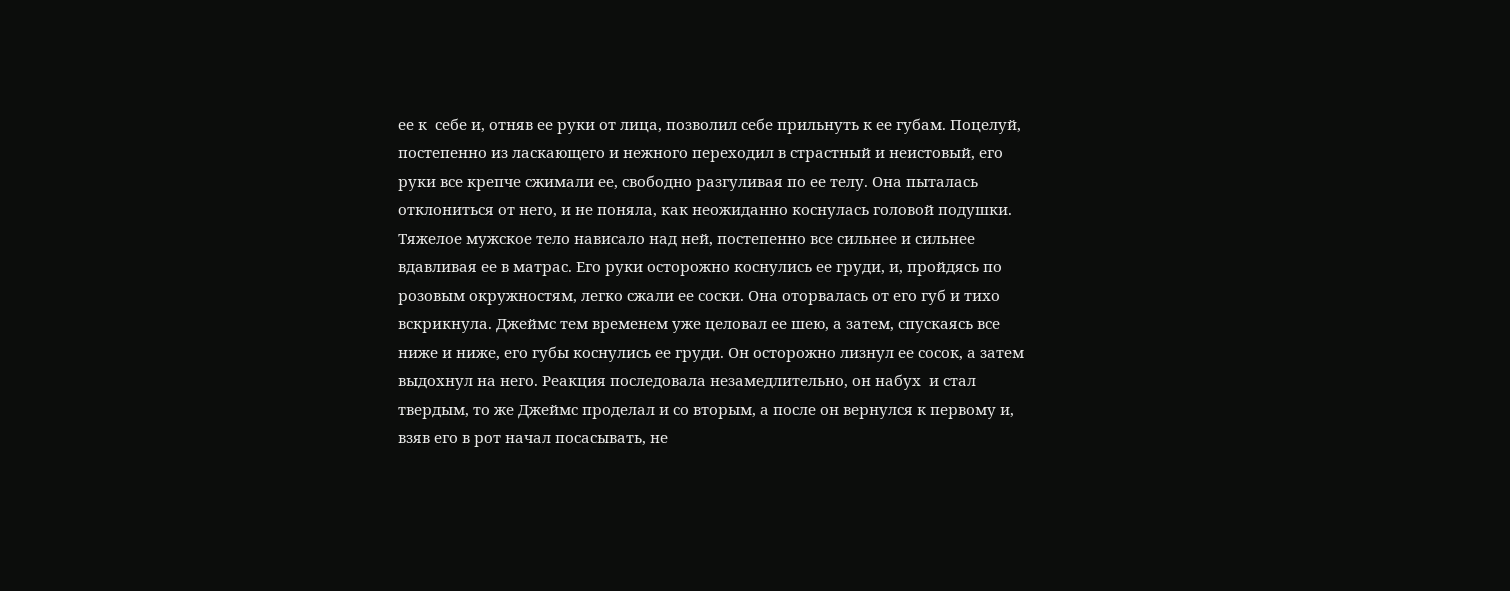ее к  себе и, отняв ее руки от лица, позволил себе прильнуть к ее губам. Поцелуй, постепенно из ласкающего и нежного переходил в страстный и неистовый, его руки все крепче сжимали ее, свободно разгуливая по ее телу. Она пыталась отклониться от него, и не поняла, как неожиданно коснулась головой подушки.         Тяжелое мужское тело нависало над ней, постепенно все сильнее и сильнее вдавливая ее в матрас. Его руки осторожно коснулись ее груди, и, пройдясь по розовым окружностям, легко сжали ее соски. Она оторвалась от его губ и тихо вскрикнула. Джеймс тем временем уже целовал ее шею, а затем, спускаясь все ниже и ниже, его губы коснулись ее груди. Он осторожно лизнул ее сосок, а затем выдохнул на него. Реакция последовала незамедлительно, он набух  и стал твердым, то же Джеймс проделал и со вторым, а после он вернулся к первому и, взяв его в рот начал посасывать, не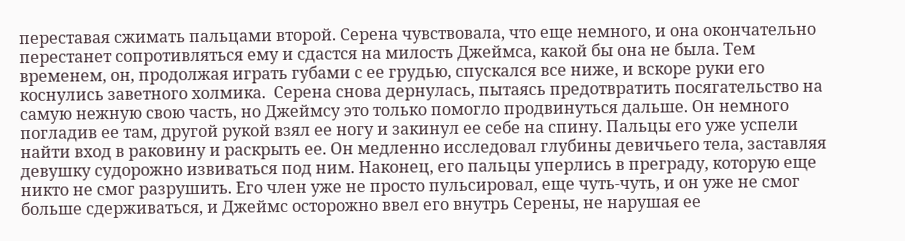переставая сжимать пальцами второй. Серена чувствовала, что еще немного, и она окончательно перестанет сопротивляться ему и сдастся на милость Джеймса, какой бы она не была. Тем временем, он, продолжая играть губами с ее грудью, спускался все ниже, и вскоре руки его коснулись заветного холмика.  Серена снова дернулась, пытаясь предотвратить посягательство на самую нежную свою часть, но Джеймсу это только помогло продвинуться дальше. Он немного погладив ее там, другой рукой взял ее ногу и закинул ее себе на спину. Пальцы его уже успели найти вход в раковину и раскрыть ее. Он медленно исследовал глубины девичьего тела, заставляя девушку судорожно извиваться под ним. Наконец, его пальцы уперлись в преграду, которую еще никто не смог разрушить. Его член уже не просто пульсировал, еще чуть-чуть, и он уже не смог больше сдерживаться, и Джеймс осторожно ввел его внутрь Серены, не нарушая ее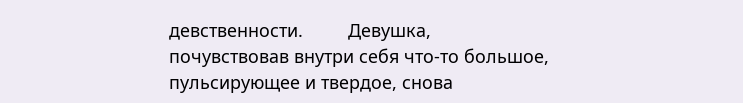девственности.         Девушка, почувствовав внутри себя что-то большое, пульсирующее и твердое, снова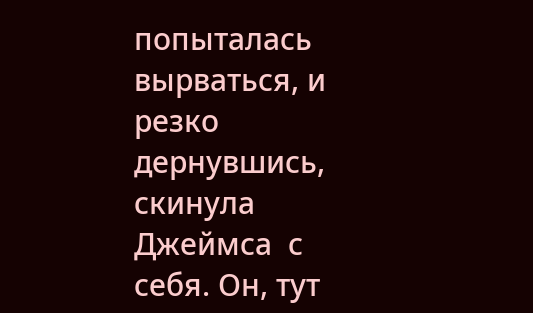попыталась вырваться, и резко дернувшись, скинула Джеймса  с себя. Он, тут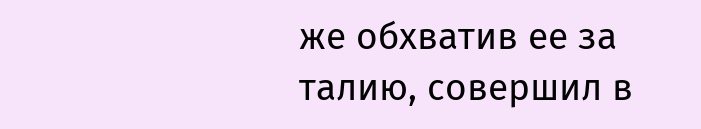же обхватив ее за  талию, совершил в